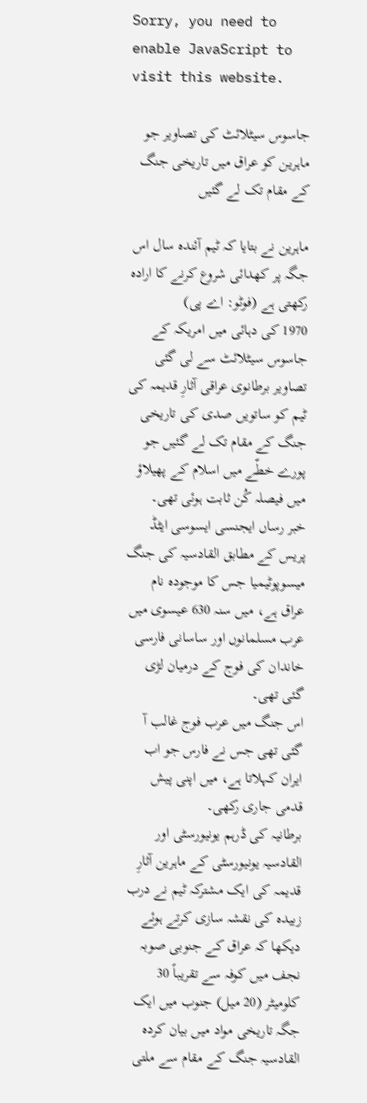Sorry, you need to enable JavaScript to visit this website.

جاسوس سیٹلائٹ کی تصاویر جو ماہرین کو عراق میں تاریخی جنگ کے مقام تک لے گئیں

ماہرین نے بتایا کہ ٹیم آئندہ سال اس جگہ پر کھدائی شروع کرنے کا ارادہ رکھتی ہے (فوٹو: اے پی)
1970 کی دہائی میں امریکہ کے جاسوس سیٹلائٹ سے لی گئی تصاویر برطانوی عراقی آثارِ قدیمہ کی ٹیم کو ساتویں صدی کی تاریخی جنگ کے مقام تک لے گئیں جو پورے خطّے میں اسلام کے پھیلاؤ میں فیصلہ کُن ثابت ہوئی تھی۔
خبر رساں ایجنسی ایسوسی ایٹڈ پریس کے مطابق القادسیہ کی جنگ میسوپوٹیمیا جس کا موجودہ نام عراق ہے، میں سنہ 630 عیسوی میں عرب مسلمانوں اور ساسانی فارسی خاندان کی فوج کے درمیان لڑی گئی تھی۔
اس جنگ میں عرب فوج غالب آ گئی تھی جس نے فارس جو اب ایران کہلاتا ہے، میں اپنی پیش قدمی جاری رکھی۔
برطانیہ کی ڈرہم یونیورسٹی اور القادسیہ یونیورسٹی کے ماہرین آثارِ قدیمہ کی ایک مشترکہ ٹیم نے درب زبیدہ کی نقشہ سازی کرتے ہوئے دیکھا کہ عراق کے جنوبی صوبہ نجف میں کوفہ سے تقریباً 30 کلومیٹر (20 میل) جنوب میں ایک جگہ تاریخی مواد میں بیان کردہ القادسیہ جنگ کے مقام سے ملتی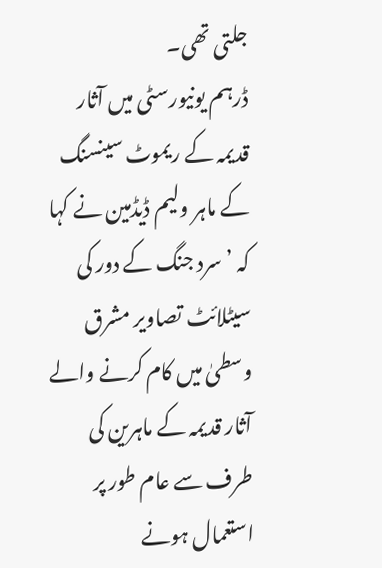جلتی تھی۔
ڈرہم یونیورسٹی میں آثار قدیمہ کے ریموٹ سینسنگ کے ماہر ولیم ڈیڈمین نے کہا کہ ’سرد جنگ کے دور کی سیٹلائٹ تصاویر مشرق وسطیٰ میں کام کرنے والے آثار قدیمہ کے ماہرین کی طرف سے عام طور پر استعمال ہونے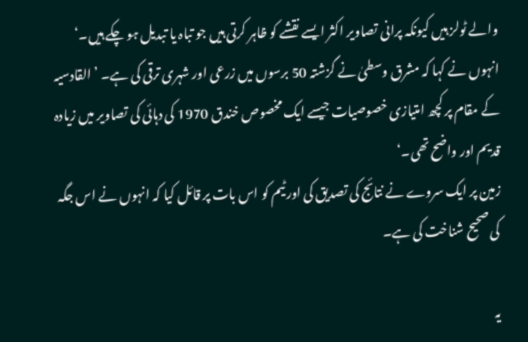والے ٹولز ہیں کیونکہ پرانی تصاویر اکثر ایسے نقشے کو ظاہر کرتی ہیں جو تباہ یا تبدیل ہو چکے ہیں۔‘
انہوں نے کہا کہ مشرق وسطیٰ نے گزشتہ 50 برسوں میں زرعی اور شہری ترقی کی ہے۔ ’القادسیہ کے مقام پر کچھ امتیازی خصوصیات جیسے ایک مخصوص خندق 1970 کی دہائی کی تصاویر میں زیادہ قدیم اور واضح تھی۔‘
زمین پر ایک سروے نے نتائج کی تصدیق کی اور ٹیم کو اس بات پر قائل کیا کہ انہوں نے اس جگہ کی صحیح شناخت کی ہے۔

یہ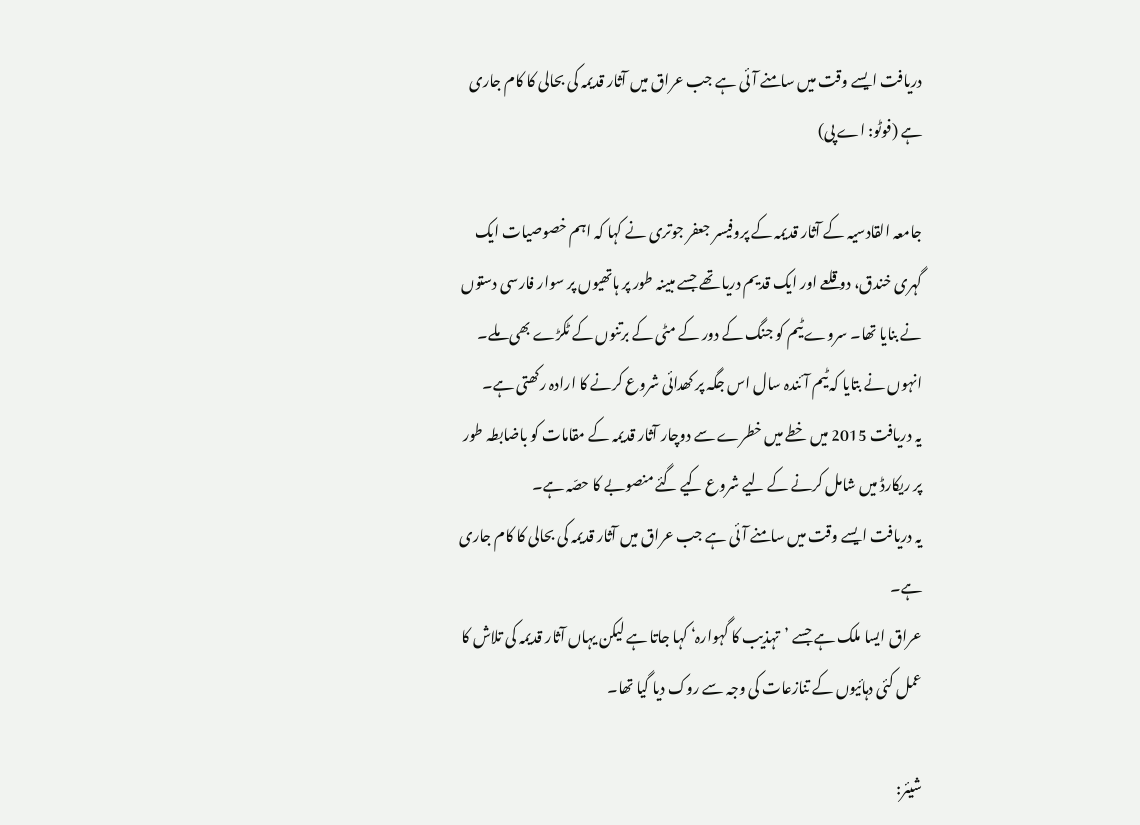دریافت ایسے وقت میں سامنے آئی ہے جب عراق میں آثار قدیمہ کی بحالی کا کام جاری ہے (فوٹو: اے پی)

جامعہ القادسیہ کے آثار قدیمہ کے پروفیسر جعفر جوتری نے کہا کہ اہم خصوصیات ایک گہری خندق، دو قلعے اور ایک قدیم دریا تھے جسے مبینہ طور پر ہاتھیوں پر سوار فارسی دستوں نے بنایا تھا۔ سروے ٹیم کو جنگ کے دور کے مٹی کے برتنوں کے ٹکڑے بھی ملے۔
انہوں نے بتایا کہ ٹیم آئندہ سال اس جگہ پر کھدائی شروع کرنے کا ارادہ رکھتی ہے۔
یہ دریافت 2015 میں خطے میں خطرے سے دوچار آثار قدیمہ کے مقامات کو باضابطہ طور پر ریکارڈ میں شامل کرنے کے لیے شروع کیے گئے منصوبے کا حصّہ ہے۔
یہ دریافت ایسے وقت میں سامنے آئی ہے جب عراق میں آثار قدیمہ کی بحالی کا کام جاری ہے۔
عراق ایسا ملک ہے جسے ’تہذیب کا گہوارہ‘ کہا جاتا ہے لیکن یہاں آثار قدیمہ کی تلاش کا عمل کئی دہائیوں کے تنازعات کی وجہ سے روک دیا گیا تھا۔

شیئر: